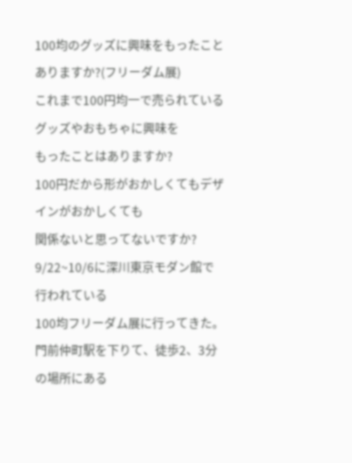100均のグッズに興味をもったことありますか?(フリーダム展)
これまで100円均一で売られているグッズやおもちゃに興味を
もったことはありますか?
100円だから形がおかしくてもデザインがおかしくても
関係ないと思ってないですか?
9/22~10/6に深川東京モダン館で行われている
100均フリーダム展に行ってきた。
門前仲町駅を下りて、徒歩2、3分の場所にある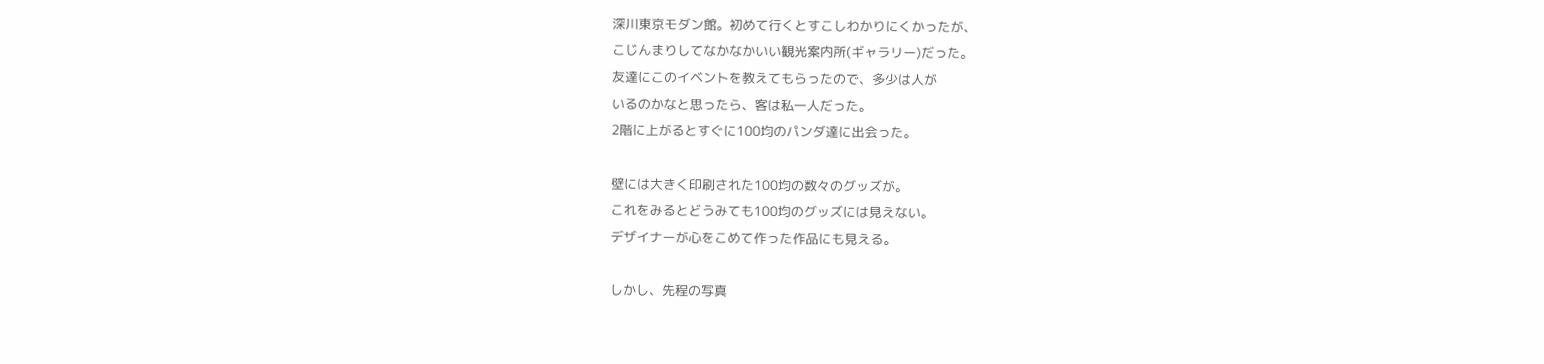深川東京モダン館。初めて行くとすこしわかりにくかったが、
こじんまりしてなかなかいい観光案内所(ギャラリー)だった。
友達にこのイベントを教えてもらったので、多少は人が
いるのかなと思ったら、客は私一人だった。
2階に上がるとすぐに100均のパンダ達に出会った。

壁には大きく印刷された100均の数々のグッズが。
これをみるとどうみても100均のグッズには見えない。
デザイナーが心をこめて作った作品にも見える。

しかし、先程の写真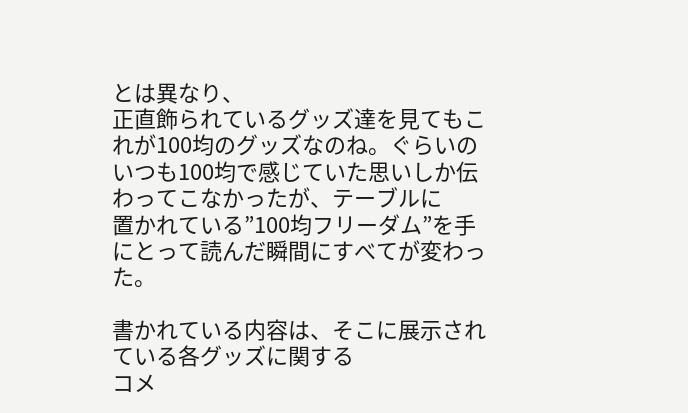とは異なり、
正直飾られているグッズ達を見てもこれが100均のグッズなのね。ぐらいの
いつも100均で感じていた思いしか伝わってこなかったが、テーブルに
置かれている”100均フリーダム”を手にとって読んだ瞬間にすべてが変わった。

書かれている内容は、そこに展示されている各グッズに関する
コメ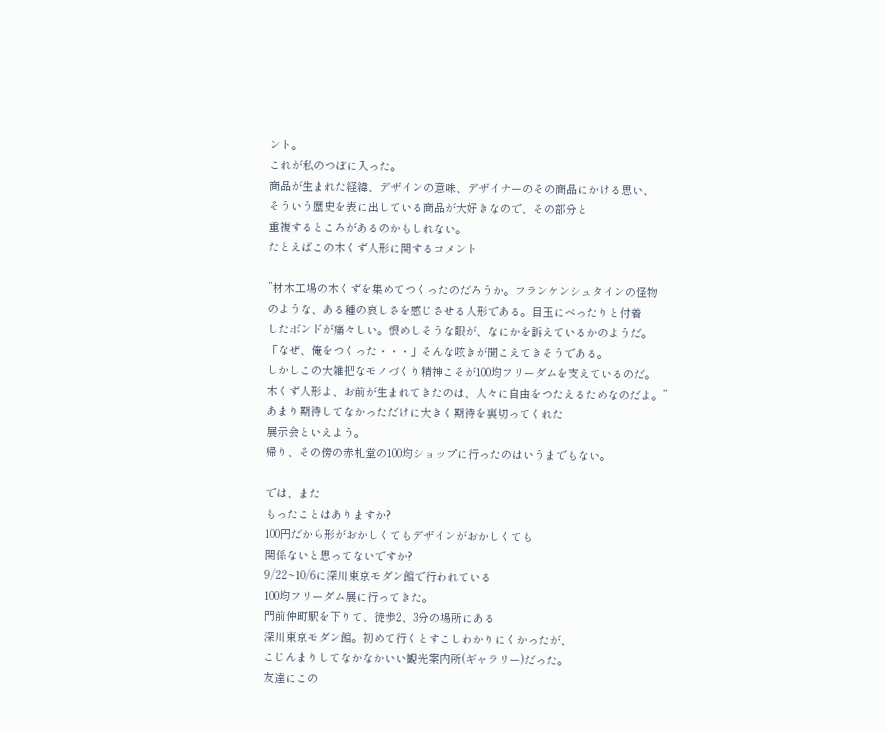ント。
これが私のつぼに入った。
商品が生まれた経緯、デザインの意味、デザイナーのその商品にかける思い、
そういう歴史を表に出している商品が大好きなので、その部分と
重複するところがあるのかもしれない。
たとえばこの木くず人形に関するコメント

”材木工場の木くずを集めてつくったのだろうか。フランケンシュタインの怪物
のような、ある種の哀しさを感じさせる人形である。目玉にべったりと付着
したボンドが痛々しい。恨めしそうな眼が、なにかを訴えているかのようだ。
「なぜ、俺をつくった・・・」そんな呟きが聞こえてきそうである。
しかしこの大雑把なモノづくり精神こそが100均フリーダムを支えているのだ。
木くず人形よ、お前が生まれてきたのは、人々に自由をつたえるためなのだよ。”
あまり期待してなかっただけに大きく期待を裏切ってくれた
展示会といえよう。
帰り、その傍の赤札堂の100均ショップに行ったのはいうまでもない。

では、また
もったことはありますか?
100円だから形がおかしくてもデザインがおかしくても
関係ないと思ってないですか?
9/22~10/6に深川東京モダン館で行われている
100均フリーダム展に行ってきた。
門前仲町駅を下りて、徒歩2、3分の場所にある
深川東京モダン館。初めて行くとすこしわかりにくかったが、
こじんまりしてなかなかいい観光案内所(ギャラリー)だった。
友達にこの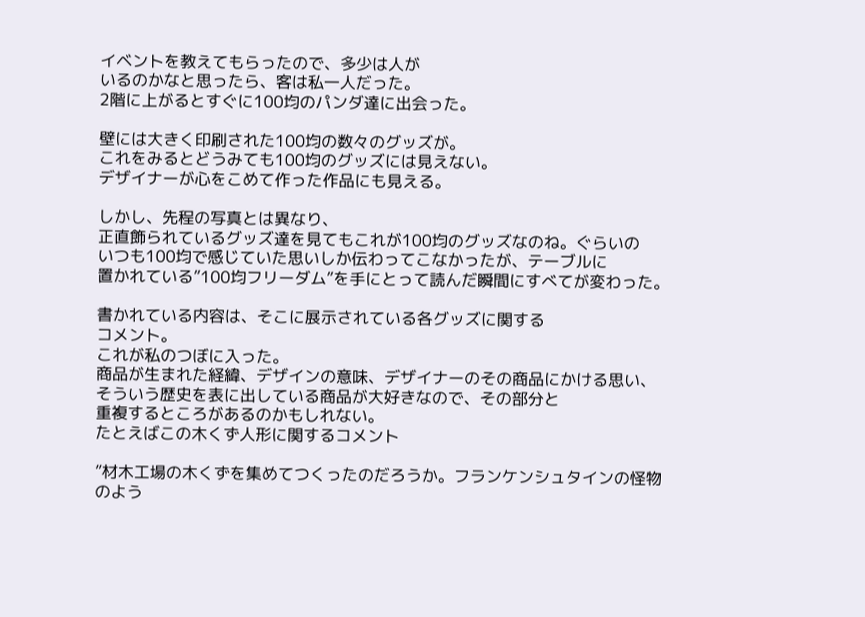イベントを教えてもらったので、多少は人が
いるのかなと思ったら、客は私一人だった。
2階に上がるとすぐに100均のパンダ達に出会った。

壁には大きく印刷された100均の数々のグッズが。
これをみるとどうみても100均のグッズには見えない。
デザイナーが心をこめて作った作品にも見える。

しかし、先程の写真とは異なり、
正直飾られているグッズ達を見てもこれが100均のグッズなのね。ぐらいの
いつも100均で感じていた思いしか伝わってこなかったが、テーブルに
置かれている”100均フリーダム”を手にとって読んだ瞬間にすべてが変わった。

書かれている内容は、そこに展示されている各グッズに関する
コメント。
これが私のつぼに入った。
商品が生まれた経緯、デザインの意味、デザイナーのその商品にかける思い、
そういう歴史を表に出している商品が大好きなので、その部分と
重複するところがあるのかもしれない。
たとえばこの木くず人形に関するコメント

”材木工場の木くずを集めてつくったのだろうか。フランケンシュタインの怪物
のよう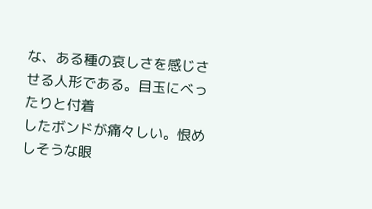な、ある種の哀しさを感じさせる人形である。目玉にべったりと付着
したボンドが痛々しい。恨めしそうな眼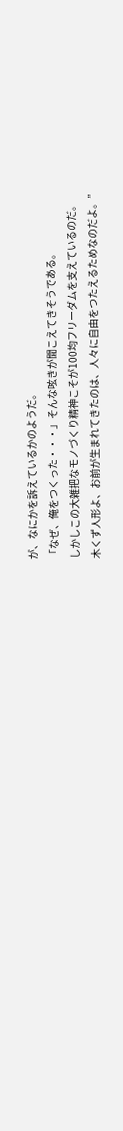が、なにかを訴えているかのようだ。
「なぜ、俺をつくった・・・」そんな呟きが聞こえてきそうである。
しかしこの大雑把なモノづくり精神こそが100均フリーダムを支えているのだ。
木くず人形よ、お前が生まれてきたのは、人々に自由をつたえるためなのだよ。”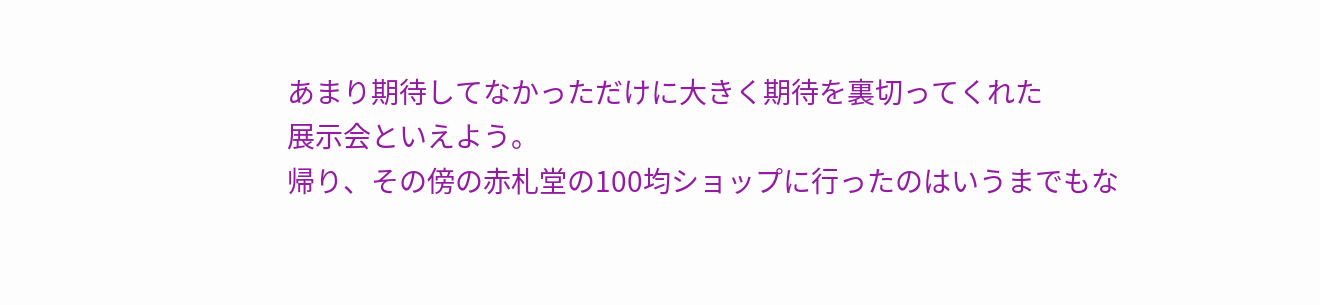あまり期待してなかっただけに大きく期待を裏切ってくれた
展示会といえよう。
帰り、その傍の赤札堂の100均ショップに行ったのはいうまでもな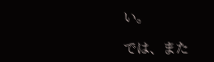い。

では、また